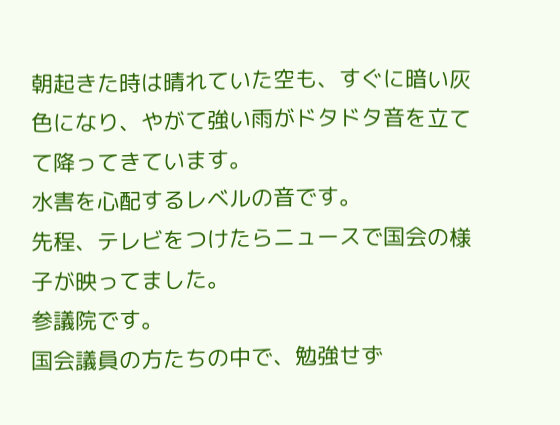朝起きた時は晴れていた空も、すぐに暗い灰色になり、やがて強い雨がドタドタ音を立てて降ってきています。
水害を心配するレベルの音です。
先程、テレビをつけたらニュースで国会の様子が映ってました。
参議院です。
国会議員の方たちの中で、勉強せず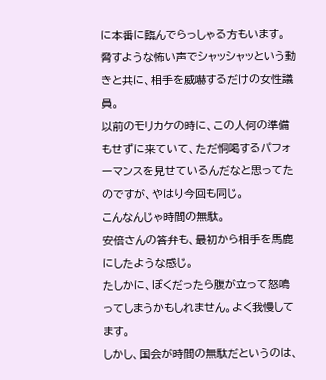に本番に臨んでらっしゃる方もいます。
脅すような怖い声でシャッシャッという動きと共に、相手を威嚇するだけの女性議員。
以前のモリカケの時に、この人何の準備もせずに来ていて、ただ恫喝するパフォーマンスを見せているんだなと思ってたのですが、やはり今回も同じ。
こんなんじゃ時間の無駄。
安倍さんの答弁も、最初から相手を馬鹿にしたような感じ。
たしかに、ぼくだったら腹が立って怒鳴ってしまうかもしれません。よく我慢してます。
しかし、国会が時間の無駄だというのは、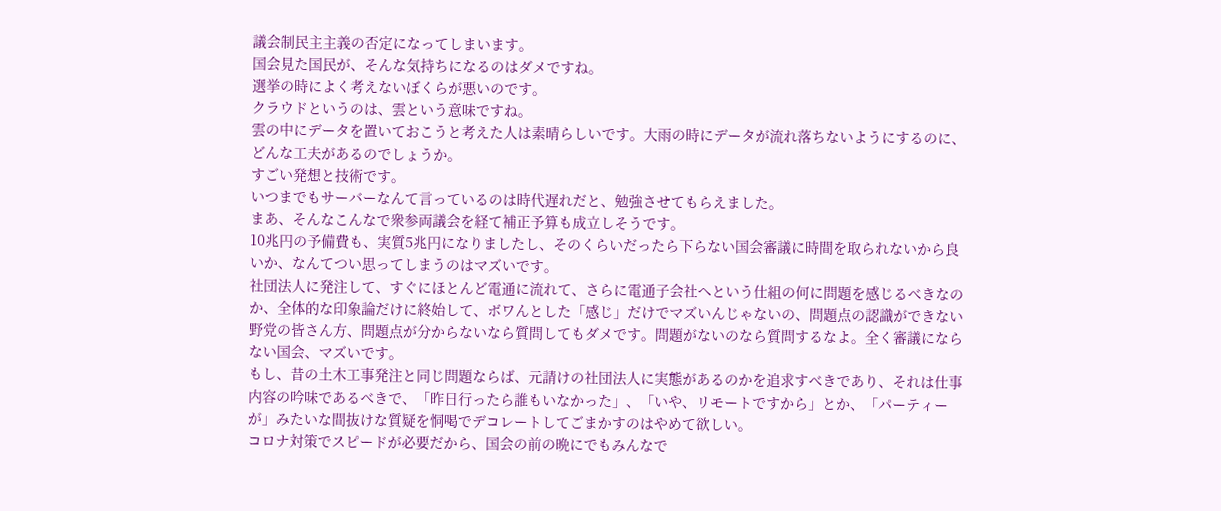議会制民主主義の否定になってしまいます。
国会見た国民が、そんな気持ちになるのはダメですね。
選挙の時によく考えないぼくらが悪いのです。
クラウドというのは、雲という意味ですね。
雲の中にデータを置いておこうと考えた人は素晴らしいです。大雨の時にデータが流れ落ちないようにするのに、どんな工夫があるのでしょうか。
すごい発想と技術です。
いつまでもサーバーなんて言っているのは時代遅れだと、勉強させてもらえました。
まあ、そんなこんなで衆参両議会を経て補正予算も成立しそうです。
10兆円の予備費も、実質5兆円になりましたし、そのくらいだったら下らない国会審議に時間を取られないから良いか、なんてつい思ってしまうのはマズいです。
社団法人に発注して、すぐにほとんど電通に流れて、さらに電通子会社へという仕組の何に問題を感じるべきなのか、全体的な印象論だけに終始して、ボワんとした「感じ」だけでマズいんじゃないの、問題点の認識ができない野党の皆さん方、問題点が分からないなら質問してもダメです。問題がないのなら質問するなよ。全く審議にならない国会、マズいです。
もし、昔の土木工事発注と同じ問題ならば、元請けの社団法人に実態があるのかを追求すべきであり、それは仕事内容の吟味であるべきで、「昨日行ったら誰もいなかった」、「いや、リモートですから」とか、「パーティーが」みたいな間抜けな質疑を恫喝でデコレートしてごまかすのはやめて欲しい。
コロナ対策でスピードが必要だから、国会の前の晩にでもみんなで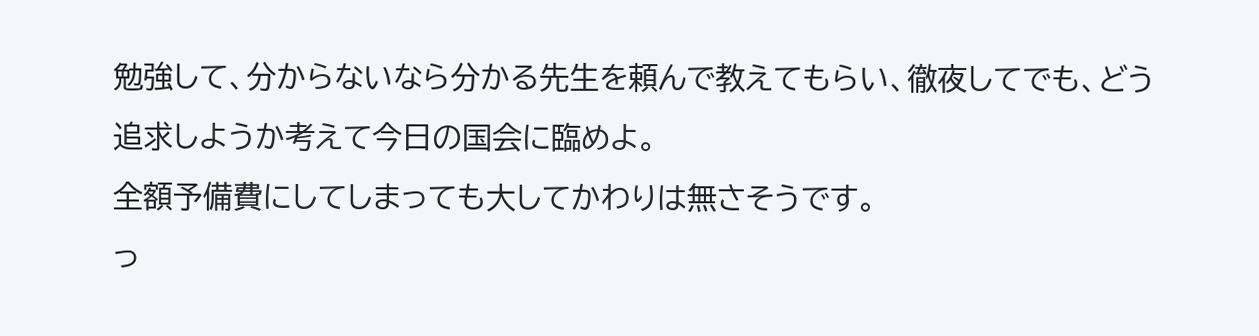勉強して、分からないなら分かる先生を頼んで教えてもらい、徹夜してでも、どう追求しようか考えて今日の国会に臨めよ。
全額予備費にしてしまっても大してかわりは無さそうです。
っ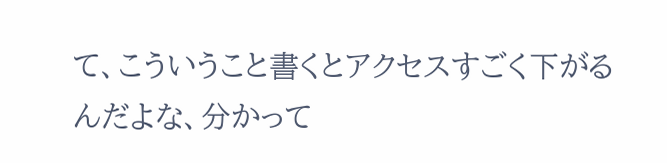て、こういうこと書くとアクセスすごく下がるんだよな、分かって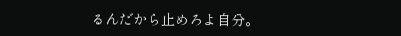るんだから止めろよ自分。